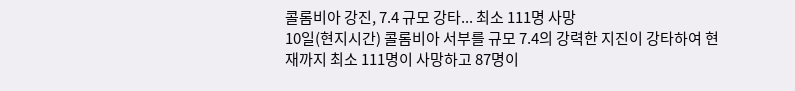콜롬비아 강진, 7.4 규모 강타... 최소 111명 사망
10일(현지시간) 콜롬비아 서부를 규모 7.4의 강력한 지진이 강타하여 현재까지 최소 111명이 사망하고 87명이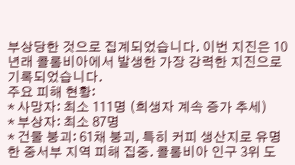부상당한 것으로 집계되었습니다. 이번 지진은 10년래 콜롬비아에서 발생한 가장 강력한 지진으로 기록되었습니다.
주요 피해 현황:
* 사망자: 최소 111명 (희생자 계속 증가 추세)
* 부상자: 최소 87명
* 건물 붕괴: 61채 붕괴, 특히 커피 생산지로 유명한 중서부 지역 피해 집중. 콜롬비아 인구 3위 도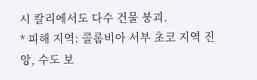시 칼리에서도 다수 건물 붕괴.
* 피해 지역: 콜롬비아 서부 초코 지역 진앙, 수도 보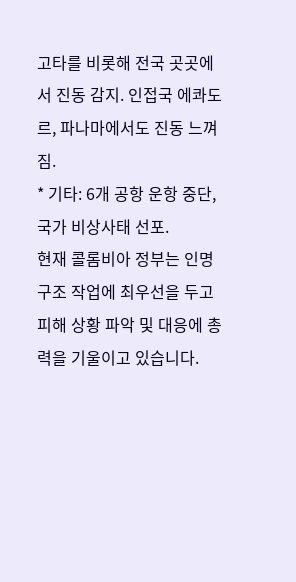고타를 비롯해 전국 곳곳에서 진동 감지. 인접국 에콰도르, 파나마에서도 진동 느껴짐.
* 기타: 6개 공항 운항 중단, 국가 비상사태 선포.
현재 콜롬비아 정부는 인명 구조 작업에 최우선을 두고 피해 상황 파악 및 대응에 총력을 기울이고 있습니다.